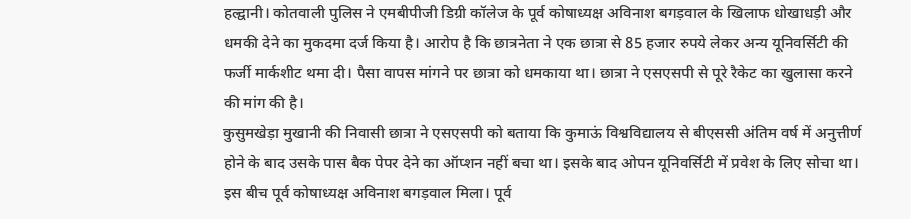हल्द्वानी। कोतवाली पुलिस ने एमबीपीजी डिग्री कॉलेज के पूर्व कोषाध्यक्ष अविनाश बगड़वाल के खिलाफ धोखाधड़ी और धमकी देने का मुकदमा दर्ज किया है। आरोप है कि छात्रनेता ने एक छात्रा से 85 हजार रुपये लेकर अन्य यूनिवर्सिटी की फर्जी मार्कशीट थमा दी। पैसा वापस मांगने पर छात्रा को धमकाया था। छात्रा ने एसएसपी से पूरे रैकेट का खुलासा करने की मांग की है।
कुसुमखेड़ा मुखानी की निवासी छात्रा ने एसएसपी को बताया कि कुमाऊं विश्वविद्यालय से बीएससी अंतिम वर्ष में अनुत्तीर्ण होने के बाद उसके पास बैक पेपर देने का ऑप्शन नहीं बचा था। इसके बाद ओपन यूनिवर्सिटी में प्रवेश के लिए सोचा था। इस बीच पूर्व कोषाध्यक्ष अविनाश बगड़वाल मिला। पूर्व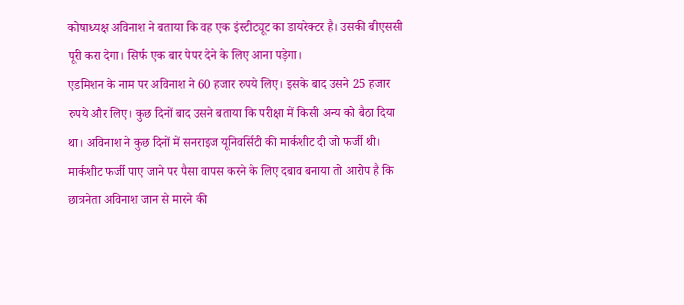कोषाध्यक्ष अविनाश ने बताया कि वह एक इंस्टीट्यूट का डायरेक्टर है। उसकी बीएससी पूरी करा देगा। सिर्फ एक बार पेपर देने के लिए आना पड़ेगा।
एडमिशन के नाम पर अविनाश ने 60 हजार रुपये लिए। इसके बाद उसने 25 हजार रुपये और लिए। कुछ दिनों बाद उसने बताया कि परीक्षा में किसी अन्य को बैठा दिया था। अविनाश ने कुछ दिनों में सनराइज यूनिवर्सिटी की मार्कशीट दी जो फर्जी थी। मार्कशीट फर्जी पाए जाने पर पैसा वापस करने के लिए दबाव बनाया तो आरोप है कि छात्रनेता अविनाश जान से मारने की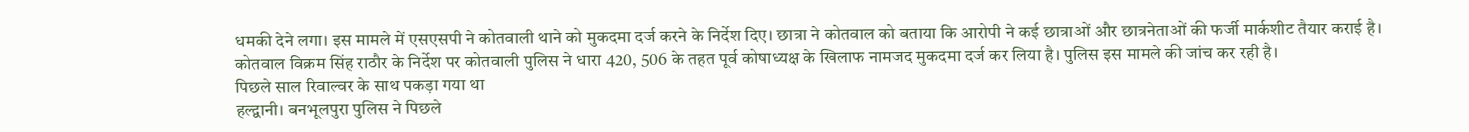धमकी देने लगा। इस मामले में एसएसपी ने कोतवाली थाने को मुकदमा दर्ज करने के निर्देश दिए। छात्रा ने कोतवाल को बताया कि आरोपी ने कई छात्राओं और छात्रनेताओं की फर्जी मार्कशीट तैयार कराई है।
कोतवाल विक्रम सिंह राठौर के निर्देश पर कोतवाली पुलिस ने धारा 420, 506 के तहत पूर्व कोषाध्यक्ष के खिलाफ नामजद मुकदमा दर्ज कर लिया है। पुलिस इस मामले की जांच कर रही है।
पिछले साल रिवाल्वर के साथ पकड़ा गया था
हल्द्वानी। बनभूलपुरा पुलिस ने पिछले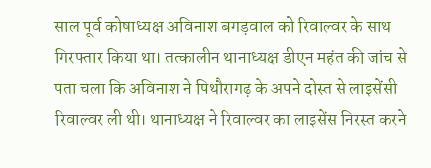साल पूर्व कोषाध्यक्ष अविनाश बगड़वाल को रिवाल्वर के साथ गिरफ्तार किया था। तत्कालीन थानाध्यक्ष डीएन महंत की जांच से पता चला कि अविनाश ने पिथौरागढ़ के अपने दोस्त से लाइसेंसी रिवाल्वर ली थी। थानाध्यक्ष ने रिवाल्वर का लाइसेंस निरस्त करने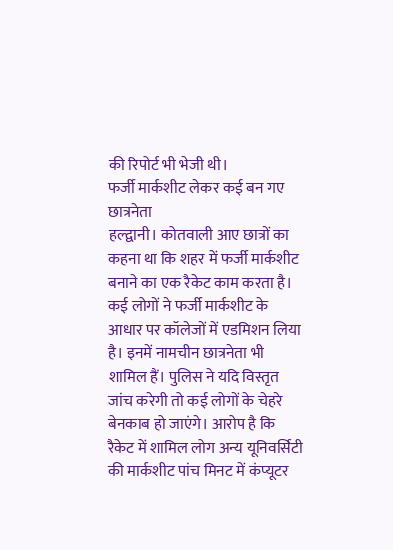की रिपोर्ट भी भेजी थी।
फर्जी मार्कशीट लेकर कई बन गए छात्रनेता
हल्द्वानी। कोतवाली आए छात्रों का कहना था कि शहर में फर्जी मार्कशीट बनाने का एक रैकेट काम करता है। कई लोगों ने फर्जी मार्कशीट के आधार पर कॉलेजों में एडमिशन लिया है। इनमें नामचीन छात्रनेता भी शामिल हैं। पुलिस ने यदि विस्तृत जांच करेगी तो कई लोगों के चेहरे बेनकाब हो जाएंगे। आरोप है कि रैकेट में शामिल लोग अन्य यूनिवर्सिटी की मार्कशीट पांच मिनट में कंप्यूटर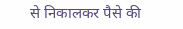से निकालकर पैसे की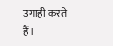उगाही करते हैं।